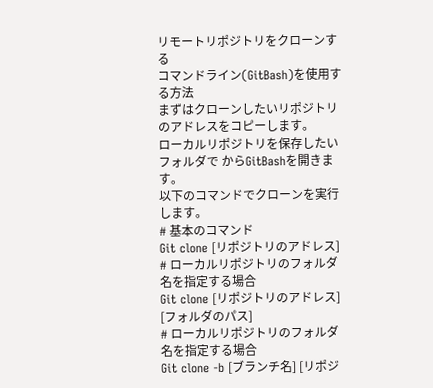リモートリポジトリをクローンする
コマンドライン(GitBash)を使用する方法
まずはクローンしたいリポジトリのアドレスをコピーします。
ローカルリポジトリを保存したいフォルダで からGitBashを開きます。
以下のコマンドでクローンを実行します。
# 基本のコマンド
Git clone [リポジトリのアドレス]
# ローカルリポジトリのフォルダ名を指定する場合
Git clone [リポジトリのアドレス] [フォルダのパス]
# ローカルリポジトリのフォルダ名を指定する場合
Git clone -b [ブランチ名] [リポジ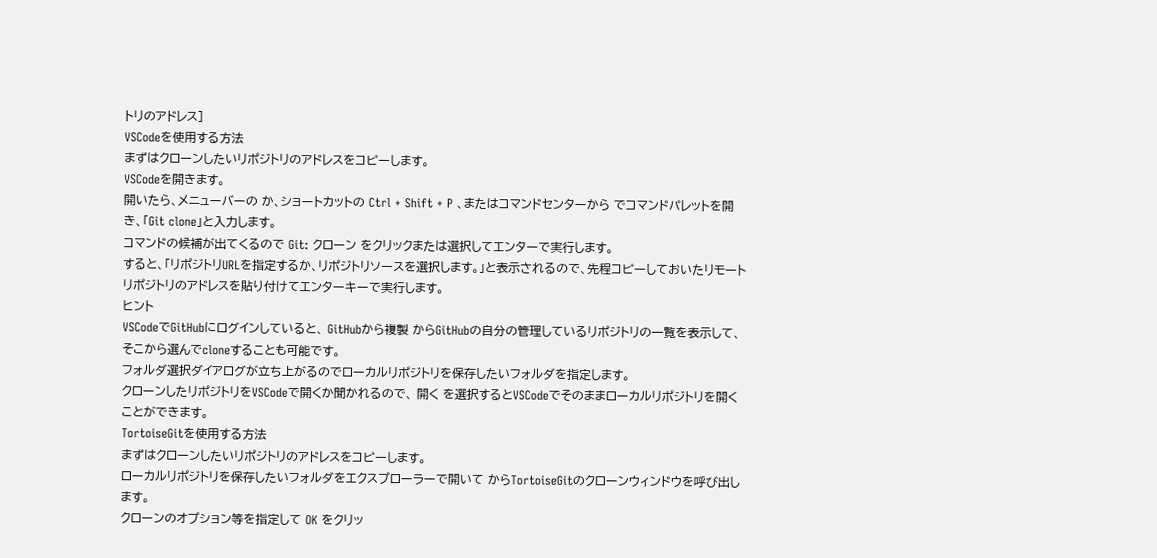トリのアドレス]
VSCodeを使用する方法
まずはクローンしたいリポジトリのアドレスをコピーします。
VSCodeを開きます。
開いたら、メニューバーの か、ショートカットの Ctrl + Shift + P 、またはコマンドセンターから でコマンドパレットを開き、「Git clone」と入力します。
コマンドの候補が出てくるので Git: クローン をクリックまたは選択してエンターで実行します。
すると、「リポジトリURLを指定するか、リポジトリソースを選択します。」と表示されるので、先程コピーしておいたリモートリポジトリのアドレスを貼り付けてエンターキーで実行します。
ヒント
VSCodeでGitHubにログインしていると、 GitHubから複製 からGitHubの自分の管理しているリポジトリの一覧を表示して、そこから選んでcloneすることも可能です。
フォルダ選択ダイアログが立ち上がるのでローカルリポジトリを保存したいフォルダを指定します。
クローンしたリポジトリをVSCodeで開くか聞かれるので、 開く を選択するとVSCodeでそのままローカルリポジトリを開くことができます。
TortoiseGitを使用する方法
まずはクローンしたいリポジトリのアドレスをコピーします。
ローカルリポジトリを保存したいフォルダをエクスプローラーで開いて からTortoiseGitのクローンウィンドウを呼び出します。
クローンのオプション等を指定して OK をクリッ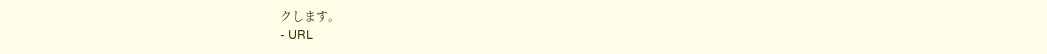クします。
- URL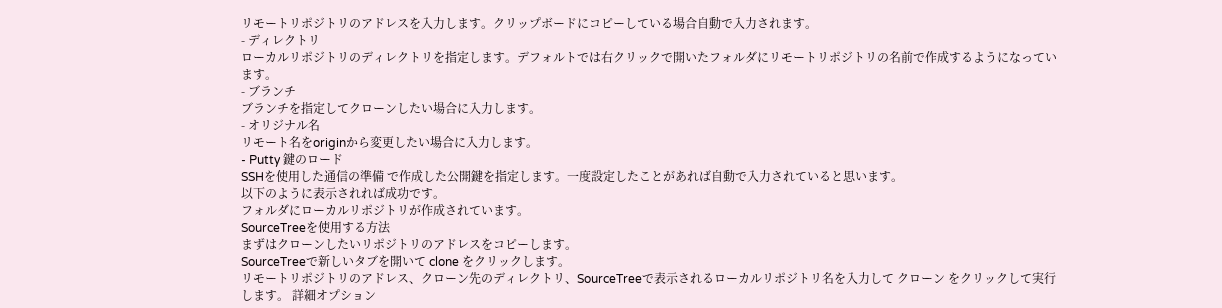リモートリポジトリのアドレスを入力します。クリップボードにコピーしている場合自動で入力されます。
- ディレクトリ
ローカルリポジトリのディレクトリを指定します。デフォルトでは右クリックで開いたフォルダにリモートリポジトリの名前で作成するようになっています。
- ブランチ
ブランチを指定してクローンしたい場合に入力します。
- オリジナル名
リモート名をoriginから変更したい場合に入力します。
- Putty 鍵のロード
SSHを使用した通信の準備 で作成した公開鍵を指定します。一度設定したことがあれば自動で入力されていると思います。
以下のように表示されれば成功です。
フォルダにローカルリポジトリが作成されています。
SourceTreeを使用する方法
まずはクローンしたいリポジトリのアドレスをコピーします。
SourceTreeで新しいタブを開いて clone をクリックします。
リモートリポジトリのアドレス、クローン先のディレクトリ、SourceTreeで表示されるローカルリポジトリ名を入力して クローン をクリックして実行します。 詳細オプション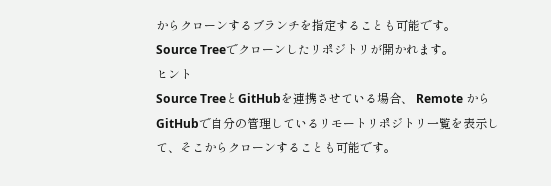からクローンするブランチを指定することも可能です。
Source Treeでクローンしたリポジトリが開かれます。
ヒント
Source TreeとGitHubを連携させている場合、 Remote からGitHubで自分の管理しているリモートリポジトリ一覧を表示して、そこからクローンすることも可能です。